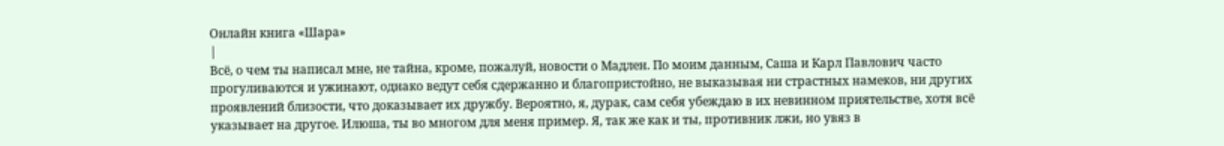Онлайн книга «Шара»
|
Всё, о чем ты написал мне, не тайна, кроме, пожалуй, новости о Мадлен. По моим данным, Саша и Карл Павлович часто прогуливаются и ужинают, однако ведут себя сдержанно и благопристойно, не выказывая ни страстных намеков, ни других проявлений близости, что доказывает их дружбу. Вероятно, я, дурак, сам себя убеждаю в их невинном приятельстве, хотя всё указывает на другое. Илюша, ты во многом для меня пример. Я, так же как и ты, противник лжи, но увяз в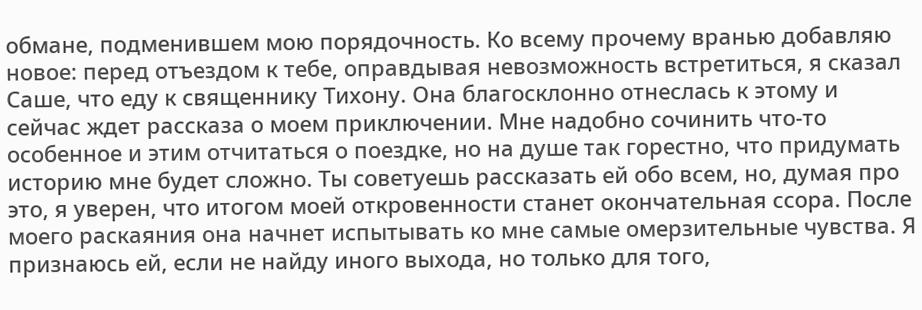обмане, подменившем мою порядочность. Ко всему прочему вранью добавляю новое: перед отъездом к тебе, оправдывая невозможность встретиться, я сказал Саше, что еду к священнику Тихону. Она благосклонно отнеслась к этому и сейчас ждет рассказа о моем приключении. Мне надобно сочинить что-то особенное и этим отчитаться о поездке, но на душе так горестно, что придумать историю мне будет сложно. Ты советуешь рассказать ей обо всем, но, думая про это, я уверен, что итогом моей откровенности станет окончательная ссора. После моего раскаяния она начнет испытывать ко мне самые омерзительные чувства. Я признаюсь ей, если не найду иного выхода, но только для того,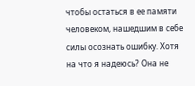чтобы остаться в ее памяти человеком, нашедшим в себе силы осознать ошибку. Хотя на что я надеюсь? Она не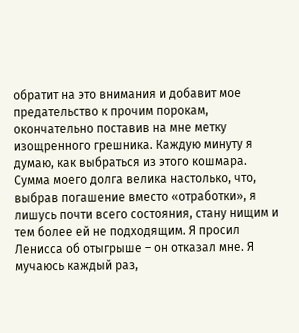обратит на это внимания и добавит мое предательство к прочим порокам, окончательно поставив на мне метку изощренного грешника. Каждую минуту я думаю, как выбраться из этого кошмара. Сумма моего долга велика настолько, что, выбрав погашение вместо «отработки», я лишусь почти всего состояния, стану нищим и тем более ей не подходящим. Я просил Ленисса об отыгрыше – он отказал мне. Я мучаюсь каждый раз,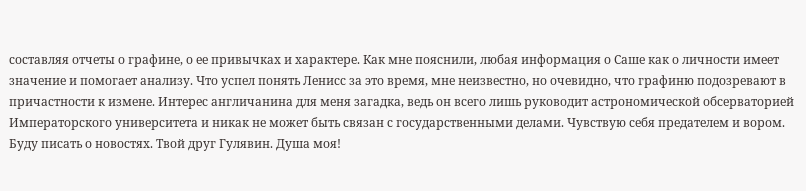составляя отчеты о графине, о ее привычках и характере. Как мне пояснили, любая информация о Саше как о личности имеет значение и помогает анализу. Что успел понять Ленисс за это время, мне неизвестно, но очевидно, что графиню подозревают в причастности к измене. Интерес англичанина для меня загадка, ведь он всего лишь руководит астрономической обсерваторией Императорского университета и никак не может быть связан с государственными делами. Чувствую себя предателем и вором. Буду писать о новостях. Твой друг Гулявин. Душа моя!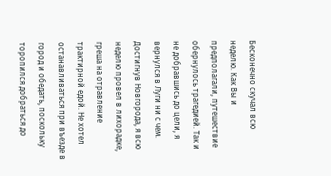Бесконечно скучал всю неделю. Как Вы и предполагали, путешествие обернулось трагедией. Так и не добравшись до цели, я вернулся в Луги ни с чем. Достигнув Новгорода, я всю неделю провел в лихорадке, греша на отравление трактирной едой. Не хотел останавливаться при въезде в город и обедать, поскольку торопился добраться до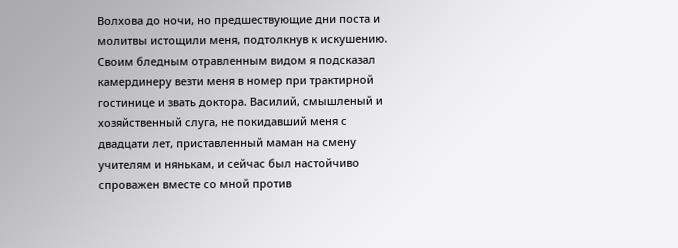Волхова до ночи, но предшествующие дни поста и молитвы истощили меня, подтолкнув к искушению. Своим бледным отравленным видом я подсказал камердинеру везти меня в номер при трактирной гостинице и звать доктора. Василий, смышленый и хозяйственный слуга, не покидавший меня с двадцати лет, приставленный маман на смену учителям и нянькам, и сейчас был настойчиво спроважен вместе со мной против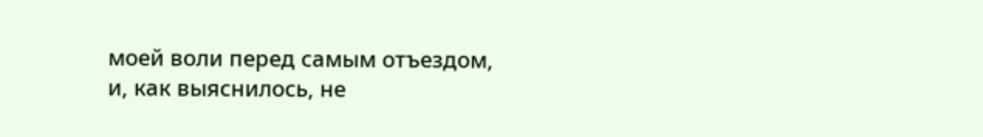моей воли перед самым отъездом, и, как выяснилось, не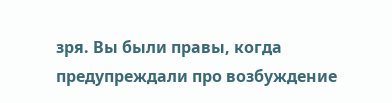зря. Вы были правы, когда предупреждали про возбуждение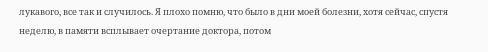лукавого, все так и случилось. Я плохо помню, что было в дни моей болезни, хотя сейчас, спустя неделю, в памяти всплывает очертание доктора, потом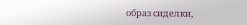образ сиделки,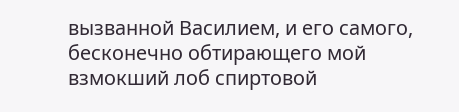вызванной Василием, и его самого, бесконечно обтирающего мой взмокший лоб спиртовой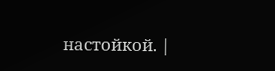настойкой. |